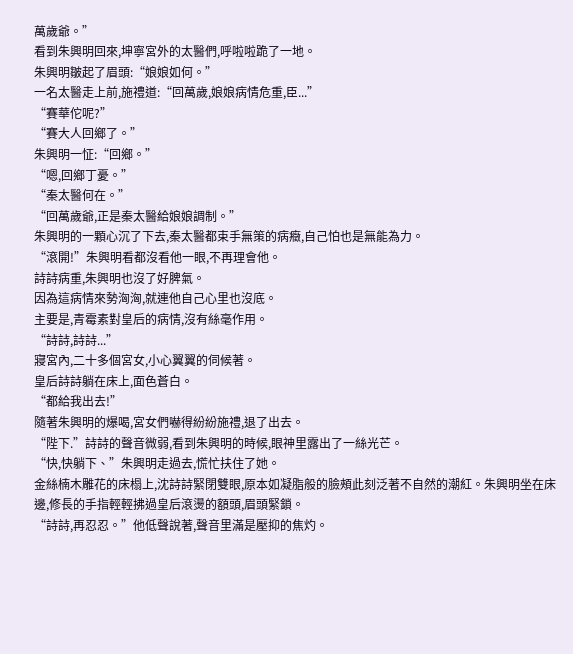萬歲爺。”
看到朱興明回來,坤寧宮外的太醫們,呼啦啦跪了一地。
朱興明皺起了眉頭:“娘娘如何。”
一名太醫走上前,施禮道:“回萬歲,娘娘病情危重,臣...”
“賽華佗呢?”
“賽大人回鄉了。”
朱興明一怔:“回鄉。”
“嗯,回鄉丁憂。”
“秦太醫何在。”
“回萬歲爺,正是秦太醫給娘娘調制。”
朱興明的一顆心沉了下去,秦太醫都束手無策的病癥,自己怕也是無能為力。
“滾開!”朱興明看都沒看他一眼,不再理會他。
詩詩病重,朱興明也沒了好脾氣。
因為這病情來勢洶洶,就連他自己心里也沒底。
主要是,青霉素對皇后的病情,沒有絲毫作用。
“詩詩,詩詩...”
寢宮內,二十多個宮女,小心翼翼的伺候著。
皇后詩詩躺在床上,面色蒼白。
“都給我出去!”
隨著朱興明的爆喝,宮女們嚇得紛紛施禮,退了出去。
“陛下.”詩詩的聲音微弱,看到朱興明的時候,眼神里露出了一絲光芒。
“快,快躺下、”朱興明走過去,慌忙扶住了她。
金絲楠木雕花的床榻上,沈詩詩緊閉雙眼,原本如凝脂般的臉頰此刻泛著不自然的潮紅。朱興明坐在床邊,修長的手指輕輕拂過皇后滾燙的額頭,眉頭緊鎖。
“詩詩,再忍忍。”他低聲說著,聲音里滿是壓抑的焦灼。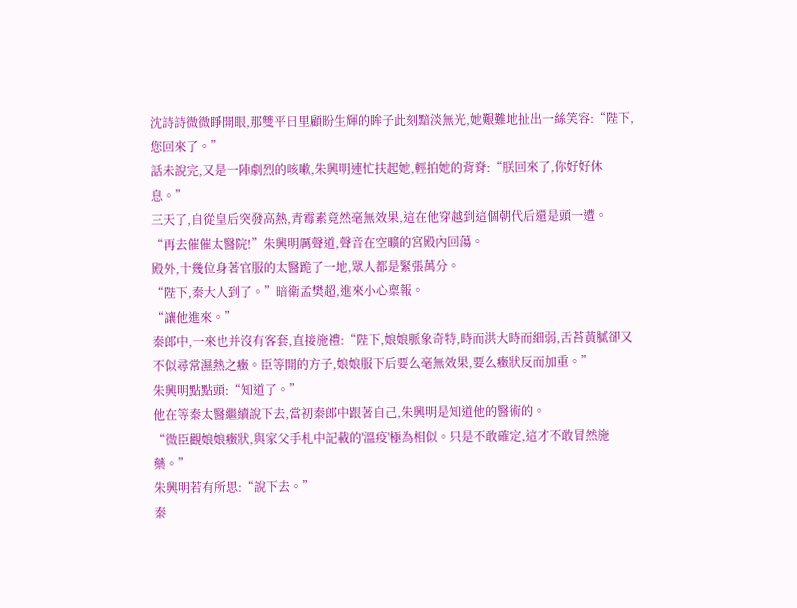沈詩詩微微睜開眼,那雙平日里顧盼生輝的眸子此刻黯淡無光,她艱難地扯出一絲笑容:“陛下,您回來了。”
話未說完,又是一陣劇烈的咳嗽,朱興明連忙扶起她,輕拍她的背脊:“朕回來了,你好好休息。”
三天了,自從皇后突發高熱,青霉素竟然毫無效果,這在他穿越到這個朝代后還是頭一遭。
“再去催催太醫院!”朱興明厲聲道,聲音在空曠的宮殿內回蕩。
殿外,十幾位身著官服的太醫跪了一地,眾人都是緊張萬分。
“陛下,秦大人到了。”暗衛孟樊超,進來小心稟報。
“讓他進來。”
秦郎中,一來也并沒有客套,直接施禮:“陛下,娘娘脈象奇特,時而洪大時而細弱,舌苔黃膩卻又不似尋常濕熱之癥。臣等開的方子,娘娘服下后要么毫無效果,要么癥狀反而加重。”
朱興明點點頭:“知道了。”
他在等秦太醫繼續說下去,當初秦郎中跟著自己,朱興明是知道他的醫術的。
“微臣觀娘娘癥狀,與家父手札中記載的'溫疫'極為相似。只是不敢確定,這才不敢冒然施藥。”
朱興明若有所思:“說下去。”
秦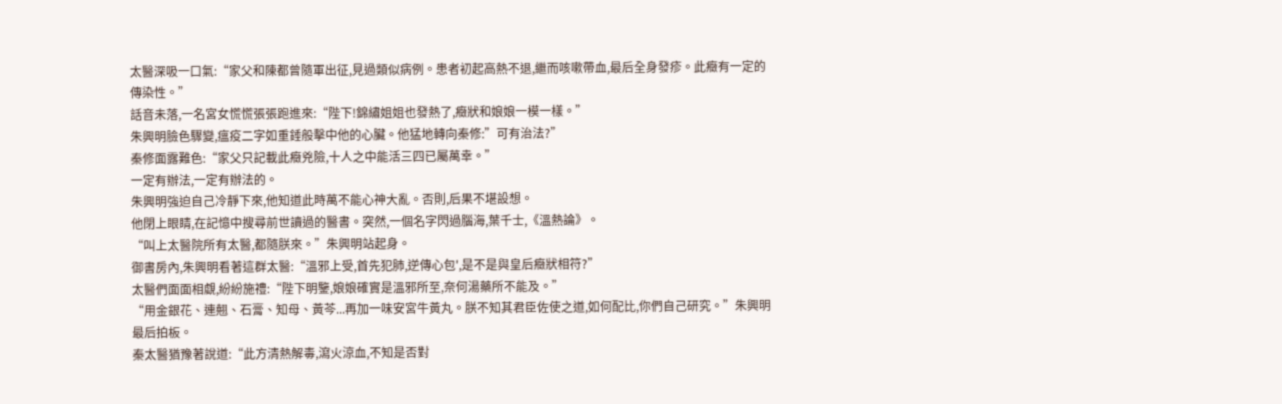太醫深吸一口氣:“家父和陳都曾隨軍出征,見過類似病例。患者初起高熱不退,繼而咳嗽帶血,最后全身發疹。此癥有一定的傳染性。”
話音未落,一名宮女慌慌張張跑進來:“陛下!錦繡姐姐也發熱了,癥狀和娘娘一模一樣。”
朱興明臉色驟變,瘟疫二字如重錘般擊中他的心臟。他猛地轉向秦修:”可有治法?”
秦修面露難色:“家父只記載此癥兇險,十人之中能活三四已屬萬幸。”
一定有辦法,一定有辦法的。
朱興明強迫自己冷靜下來,他知道此時萬不能心神大亂。否則,后果不堪設想。
他閉上眼睛,在記憶中搜尋前世讀過的醫書。突然,一個名字閃過腦海,葉千士,《溫熱論》。
“叫上太醫院所有太醫,都隨朕來。”朱興明站起身。
御書房內,朱興明看著這群太醫:“溫邪上受,首先犯肺,逆傳心包',是不是與皇后癥狀相符?”
太醫們面面相覷,紛紛施禮:“陛下明鑒,娘娘確實是溫邪所至,奈何湯藥所不能及。”
“用金銀花、連翹、石膏、知母、黃芩...再加一味安宮牛黃丸。朕不知其君臣佐使之道,如何配比,你們自己研究。”朱興明最后拍板。
秦太醫猶豫著說道:“此方清熱解毒,瀉火涼血,不知是否對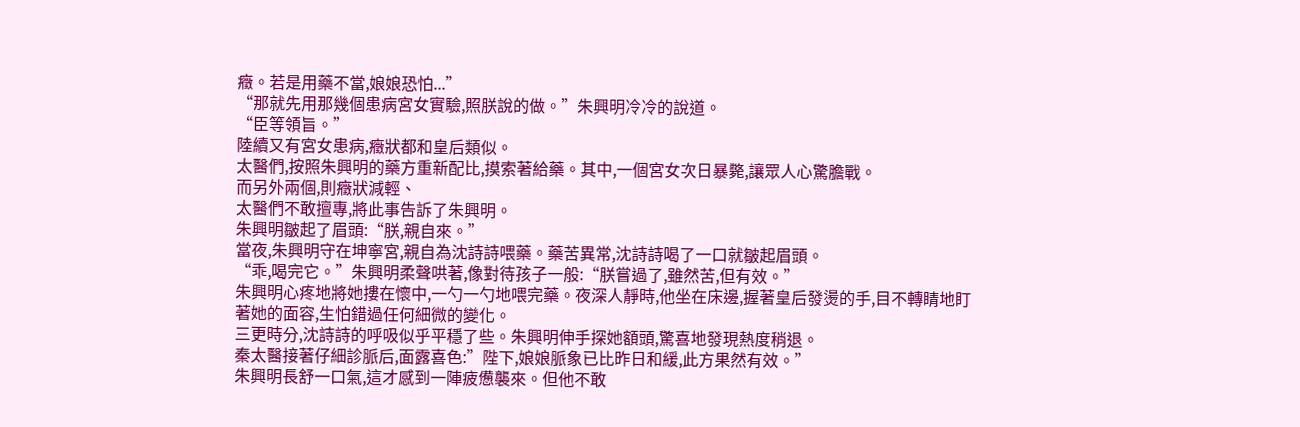癥。若是用藥不當,娘娘恐怕...”
“那就先用那幾個患病宮女實驗,照朕說的做。”朱興明冷冷的說道。
“臣等領旨。”
陸續又有宮女患病,癥狀都和皇后類似。
太醫們,按照朱興明的藥方重新配比,摸索著給藥。其中,一個宮女次日暴斃,讓眾人心驚膽戰。
而另外兩個,則癥狀減輕、
太醫們不敢擅專,將此事告訴了朱興明。
朱興明皺起了眉頭:“朕,親自來。”
當夜,朱興明守在坤寧宮,親自為沈詩詩喂藥。藥苦異常,沈詩詩喝了一口就皺起眉頭。
“乖,喝完它。”朱興明柔聲哄著,像對待孩子一般:“朕嘗過了,雖然苦,但有效。”
朱興明心疼地將她摟在懷中,一勺一勺地喂完藥。夜深人靜時,他坐在床邊,握著皇后發燙的手,目不轉睛地盯著她的面容,生怕錯過任何細微的變化。
三更時分,沈詩詩的呼吸似乎平穩了些。朱興明伸手探她額頭,驚喜地發現熱度稍退。
秦太醫接著仔細診脈后,面露喜色:”陛下,娘娘脈象已比昨日和緩,此方果然有效。”
朱興明長舒一口氣,這才感到一陣疲憊襲來。但他不敢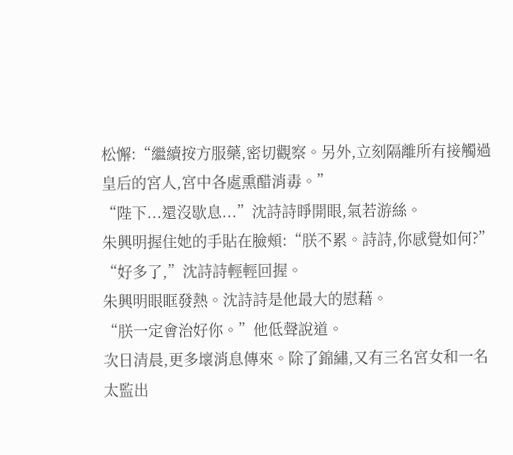松懈:“繼續按方服藥,密切觀察。另外,立刻隔離所有接觸過皇后的宮人,宮中各處熏醋消毒。”
“陛下...還沒歇息...”沈詩詩睜開眼,氣若游絲。
朱興明握住她的手貼在臉頰:“朕不累。詩詩,你感覺如何?”
“好多了,”沈詩詩輕輕回握。
朱興明眼眶發熱。沈詩詩是他最大的慰藉。
“朕一定會治好你。”他低聲說道。
次日清晨,更多壞消息傳來。除了錦繡,又有三名宮女和一名太監出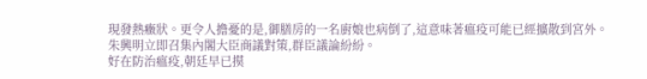現發熱癥狀。更令人擔憂的是,御膳房的一名廚娘也病倒了,這意味著瘟疫可能已經擴散到宮外。
朱興明立即召集內閣大臣商議對策,群臣議論紛紛。
好在防治瘟疫,朝廷早已摸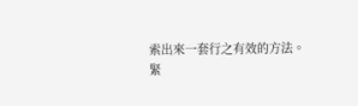索出來一套行之有效的方法。
緊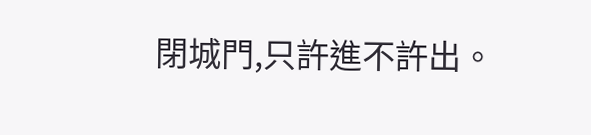閉城門,只許進不許出。